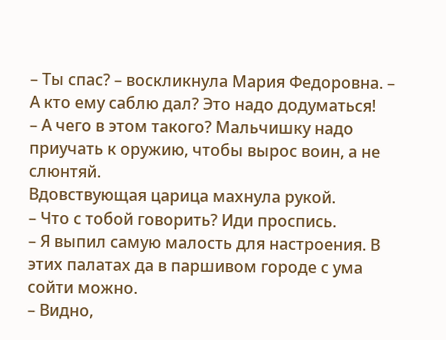– Ты спас? – воскликнула Мария Федоровна. – А кто ему саблю дал? Это надо додуматься!
– А чего в этом такого? Мальчишку надо приучать к оружию, чтобы вырос воин, а не слюнтяй.
Вдовствующая царица махнула рукой.
– Что с тобой говорить? Иди проспись.
– Я выпил самую малость для настроения. В этих палатах да в паршивом городе с ума сойти можно.
– Видно,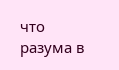что разума в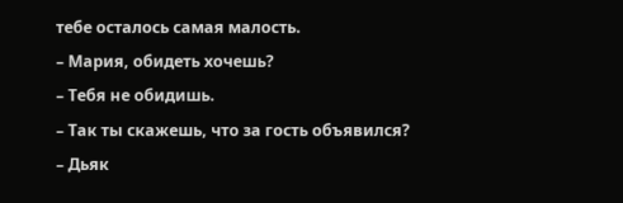тебе осталось самая малость.
– Мария, обидеть хочешь?
– Тебя не обидишь.
– Так ты скажешь, что за гость объявился?
– Дьяк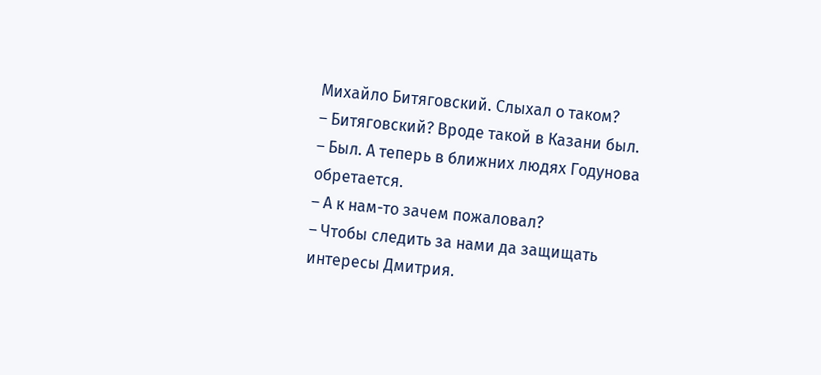Михайло Битяговский. Слыхал о таком?
– Битяговский? Вроде такой в Казани был.
– Был. А теперь в ближних людях Годунова обретается.
– А к нам-то зачем пожаловал?
– Чтобы следить за нами да защищать интересы Дмитрия.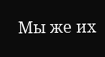Мы же их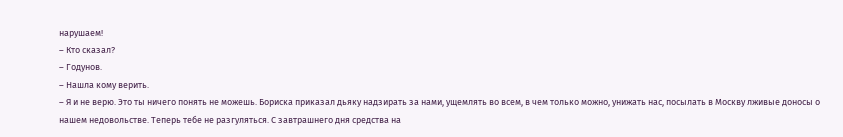нарушаем!
– Кто сказал?
– Годунов.
– Нашла кому верить.
– Я и не верю. Это ты ничего понять не можешь. Бориска приказал дьяку надзирать за нами, ущемлять во всем, в чем только можно, унижать нас, посылать в Москву лживые доносы о нашем недовольстве. Теперь тебе не разгуляться. С завтрашнего дня средства на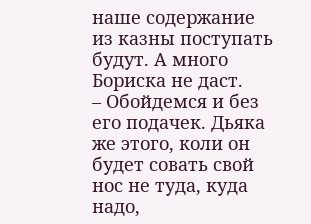наше содержание из казны поступать будут. А много Бориска не даст.
– Обойдемся и без его подачек. Дьяка же этого, коли он будет совать свой нос не туда, куда надо,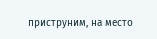приструним, на место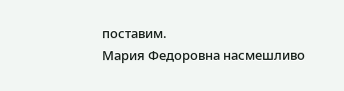поставим.
Мария Федоровна насмешливо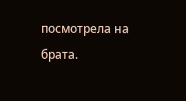посмотрела на брата.